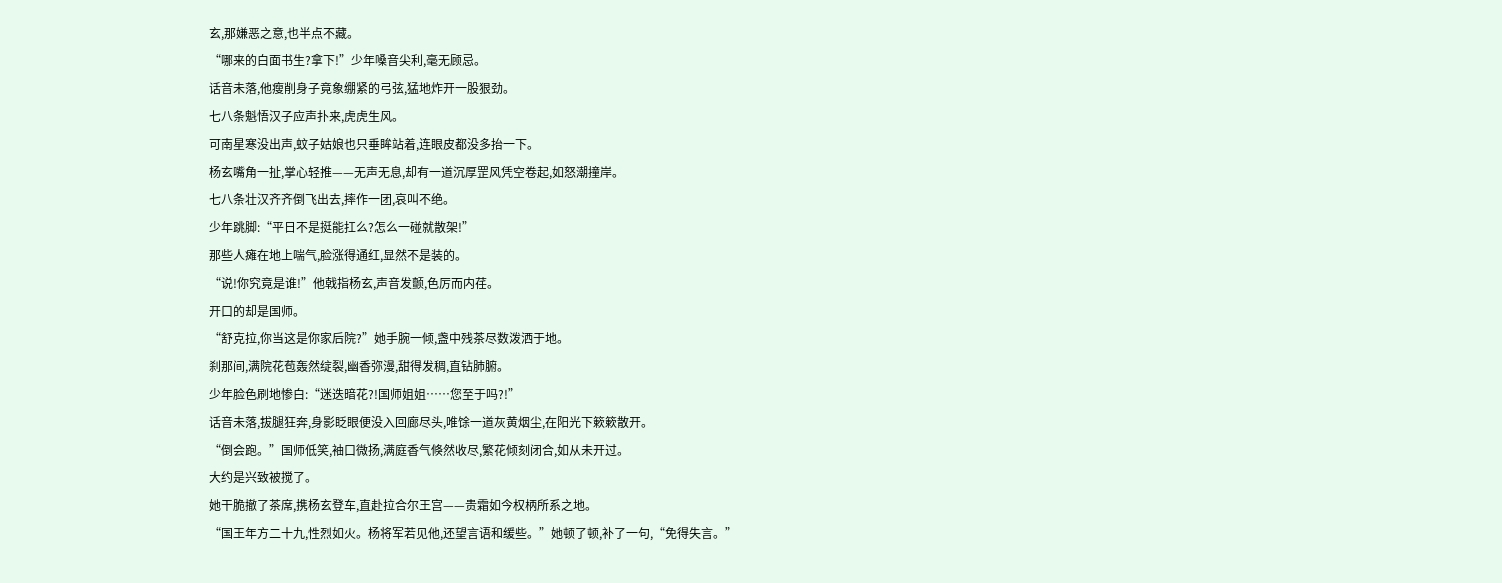玄,那嫌恶之意,也半点不藏。
“哪来的白面书生?拿下!”少年嗓音尖利,毫无顾忌。
话音未落,他瘦削身子竟象绷紧的弓弦,猛地炸开一股狠劲。
七八条魁悟汉子应声扑来,虎虎生风。
可南星寒没出声,蚊子姑娘也只垂眸站着,连眼皮都没多抬一下。
杨玄嘴角一扯,掌心轻推——无声无息,却有一道沉厚罡风凭空卷起,如怒潮撞岸。
七八条壮汉齐齐倒飞出去,摔作一团,哀叫不绝。
少年跳脚:“平日不是挺能扛么?怎么一碰就散架!”
那些人瘫在地上喘气,脸涨得通红,显然不是装的。
“说!你究竟是谁!”他戟指杨玄,声音发颤,色厉而内荏。
开口的却是国师。
“舒克拉,你当这是你家后院?”她手腕一倾,盏中残茶尽数泼洒于地。
刹那间,满院花苞轰然绽裂,幽香弥漫,甜得发稠,直钻肺腑。
少年脸色刷地惨白:“迷迭暗花?!国师姐姐……您至于吗?!”
话音未落,拔腿狂奔,身影眨眼便没入回廊尽头,唯馀一道灰黄烟尘,在阳光下簌簌散开。
“倒会跑。”国师低笑,袖口微扬,满庭香气倏然收尽,繁花倾刻闭合,如从未开过。
大约是兴致被搅了。
她干脆撤了茶席,携杨玄登车,直赴拉合尔王宫——贵霜如今权柄所系之地。
“国王年方二十九,性烈如火。杨将军若见他,还望言语和缓些。”她顿了顿,补了一句,“免得失言。”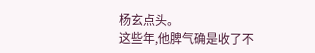杨玄点头。
这些年,他脾气确是收了不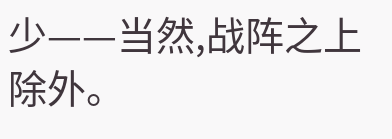少——当然,战阵之上除外。